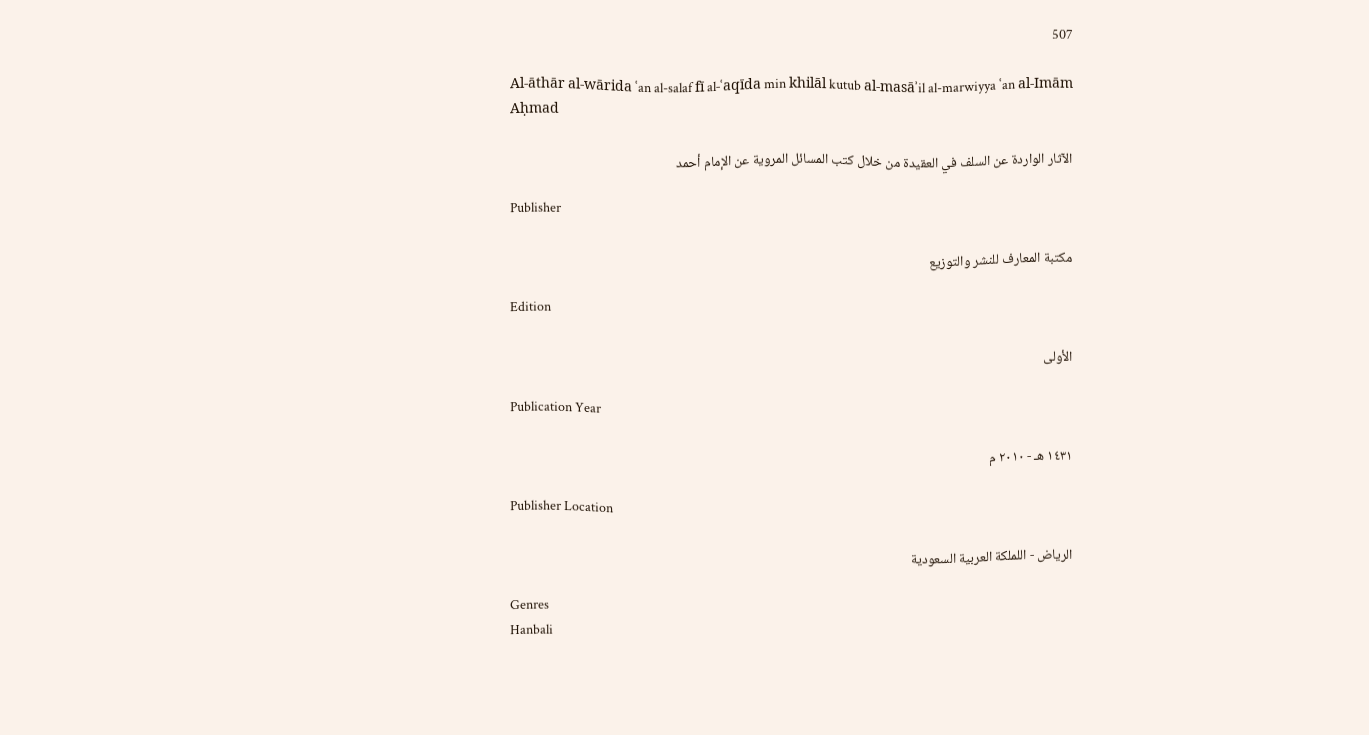507

Al-āthār al-wārida ʿan al-salaf fī al-ʿaqīda min khilāl kutub al-masāʾil al-marwiyya ʿan al-Imām Aḥmad

الآثار الواردة عن السلف في العقيدة من خلال كتب المسائل المروية عن الإمام أحمد

Publisher

مكتبة المعارف للنشر والتوزيع

Edition

الأولى

Publication Year

١٤٣١ هـ - ٢٠١٠ م

Publisher Location

الرياض - اللملكة العربية السعودية

Genres
Hanbali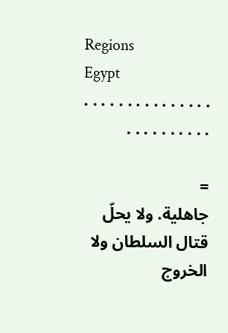Regions
Egypt
. . . . . . . . . . . . . . . . . . . . . . . . .

=
جاهلية. ولا يحلّ قتال السلطان ولا الخروج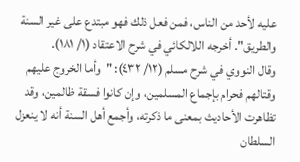عليه لأحد من الناس، فمن فعل ذلك فهو مبتدع على غير السنة والطريق". أخرجه اللالكائي في شرح الاعتقاد (١/ ١٨١).
وقال النووي في شرح مسلم (١٢/ ٤٣٢): "وأما الخروج عليهم وقتالهم فحرام بإجماع المسلمين، وإن كانوا فسقة ظالمين، وقد تظاهرت الأحاديث بمعنى ما ذكرته، وأجمع أهل السنة أنه لا ينعزل السلطان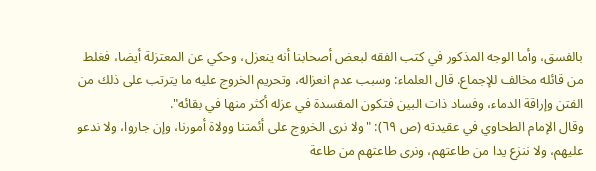بالفسق، وأما الوجه المذكور في كتب الفقه لبعض أصحابنا أنه ينعزل، وحكي عن المعتزلة أيضا، فغلط من قائله مخالف للإجماع. قال العلماء: وسبب عدم انعزاله، وتحريم الخروج عليه ما يترتب على ذلك من الفتن وإراقة الدماء، وفساد ذات البين فتكون المفسدة في عزله أكثر منها في بقائه".
وقال الإمام الطحاوي في عقيدته (ص ٦٩): "ولا نرى الخروج على أئمتنا وولاة أمورنا، وإن جاروا، ولا ندعو عليهم، ولا ننزع يدا من طاعتهم، ونرى طاعتهم من طاعة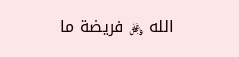الله ﷿ فريضة ما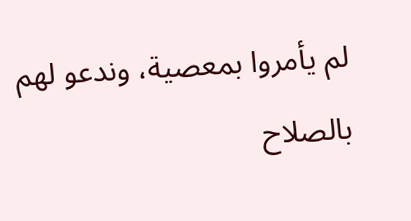لم يأمروا بمعصية، وندعو لهم بالصلاح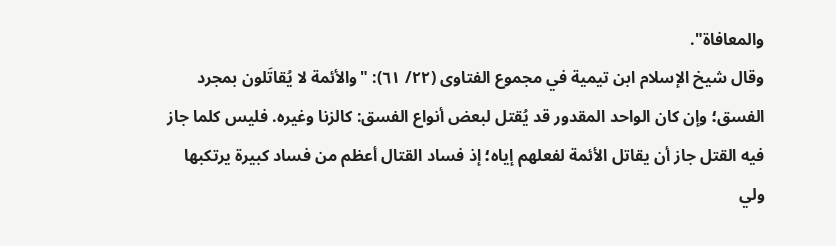والمعافاة".
وقال شيخ الإسلام ابن تيمية في مجموع الفتاوى (٢٢/ ٦١): "والأئمة لا يُقاتَلون بمجرد الفسق؛ وإن كان الواحد المقدور قد يُقتل لبعض أنواع الفسق: كالزنا وغيره. فليس كلما جاز فيه القتل جاز أن يقاتل الأئمة لفعلهم إياه؛ إذ فساد القتال أعظم من فساد كبيرة يرتكبها ولي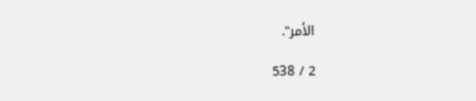الأمر".

2 / 538